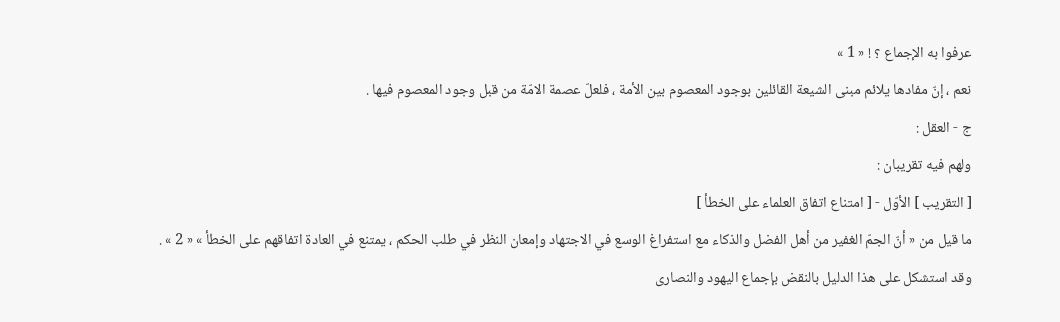عرفوا به الإجماع ؟ ! « 1 »
نعم ، إنّ مفادها يلائم مبنى الشيعة القائلين بوجود المعصوم بين الأمة ، فلعلّ عصمة الامّة من قبل وجود المعصوم فيها .
ج - العقل :
ولهم فيه تقريبان :
[ التقريب ] الأوّل - [ امتناع اتفاق العلماء على الخطأ ]
ما قيل من « أنّ الجمّ الغفير من أهل الفضل والذكاء مع استفراغ الوسع في الاجتهاد وإمعان النظر في طلب الحكم ، يمتنع في العادة اتفاقهم على الخطأ » « 2 » .
وقد استشكل على هذا الدليل بالنقض بإجماع اليهود والنصارى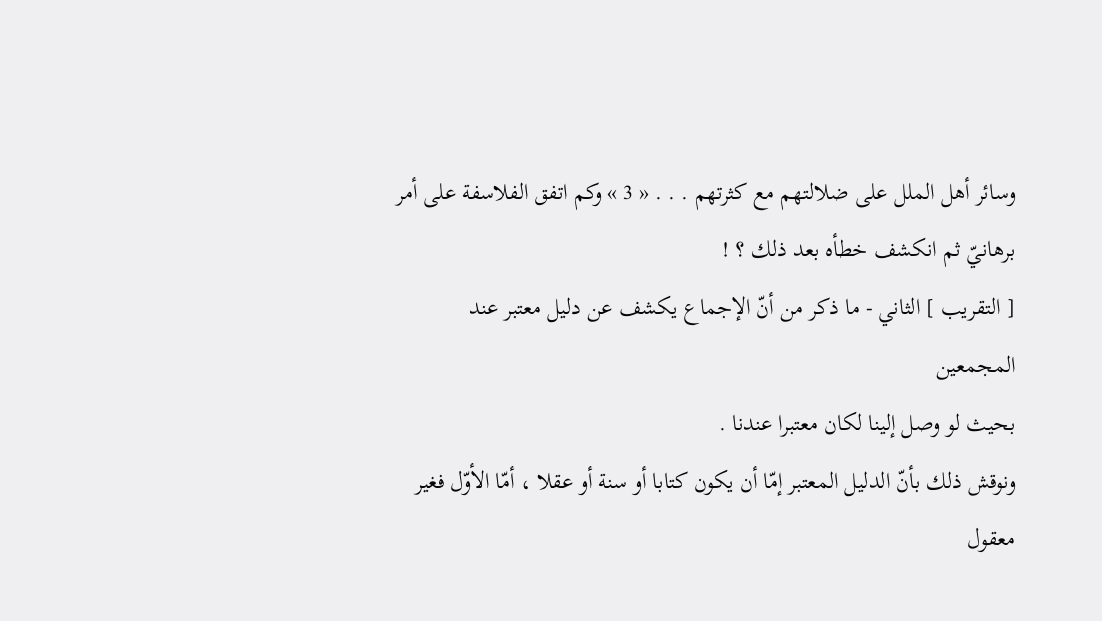وسائر أهل الملل على ضلالتهم مع كثرتهم . . . « 3 » وكم اتفق الفلاسفة على أمر برهانيّ ثم انكشف خطأه بعد ذلك ؟ !
[ التقريب ] الثاني - ما ذكر من أنّ الإجماع يكشف عن دليل معتبر عند المجمعين
بحيث لو وصل إلينا لكان معتبرا عندنا .
ونوقش ذلك بأنّ الدليل المعتبر إمّا أن يكون كتابا أو سنة أو عقلا ، أمّا الأوّل فغير معقول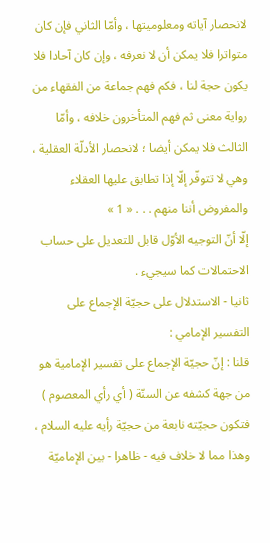لانحصار آياته ومعلوميتها ، وأمّا الثاني فإن كان متواترا فلا يمكن أن لا نعرفه ، وإن كان آحادا فلا يكون حجة لنا ، فكم فهم جماعة من الفقهاء من رواية معنى ثم فهم المتأخرون خلافه ، وأمّا الثالث فلا يمكن أيضا ؛ لانحصار الأدلّة العقلية ، وهي لا تتوفّر إلّا إذا تطابق عليها العقلاء والمفروض أننا منهم . . . « 1 »
إلّا أنّ التوجيه الأوّل قابل للتعديل على حساب الاحتمالات كما سيجيء .
ثانيا - الاستدلال على حجيّة الإجماع على التفسير الإمامي :
قلنا : إنّ حجيّة الإجماع على تفسير الإمامية هو من جهة كشفه عن السنّة ( أي رأي المعصوم ) فتكون حجيّته نابعة من حجيّة رأيه عليه السلام ، وهذا مما لا خلاف فيه - ظاهرا - بين الإماميّة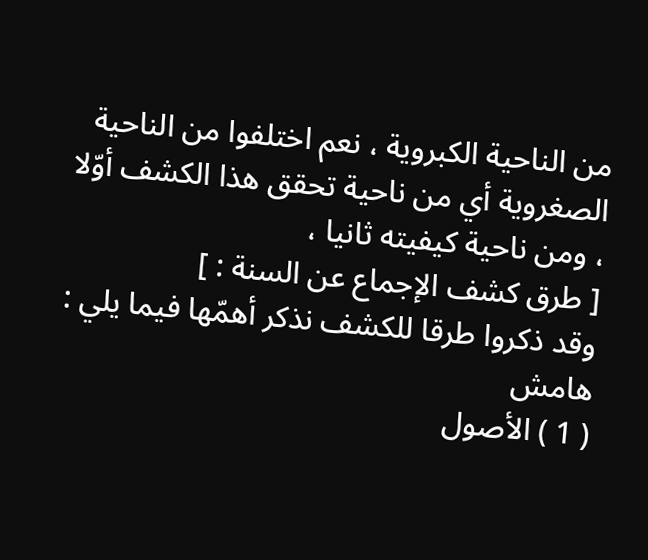من الناحية الكبروية ، نعم اختلفوا من الناحية الصغروية أي من ناحية تحقق هذا الكشف أوّلا ، ومن ناحية كيفيته ثانيا ،
[ طرق كشف الإجماع عن السنة : ]
وقد ذكروا طرقا للكشف نذكر أهمّها فيما يلي :
هامش
( 1 ) الأصول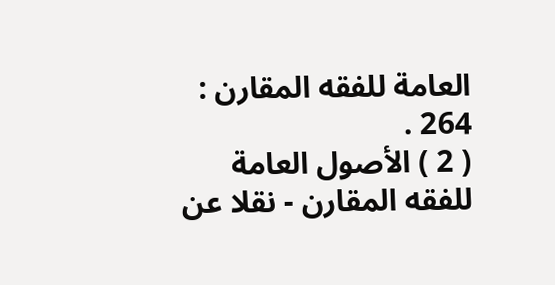العامة للفقه المقارن : 264 .
( 2 ) الأصول العامة للفقه المقارن - نقلا عن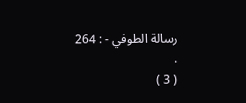رسالة الطوفي - : 264 .
( 3 )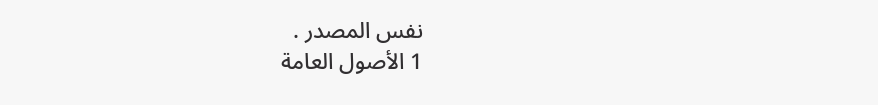نفس المصدر .
1 الأصول العامة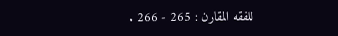للفقه المقارن : 265 - 266 .